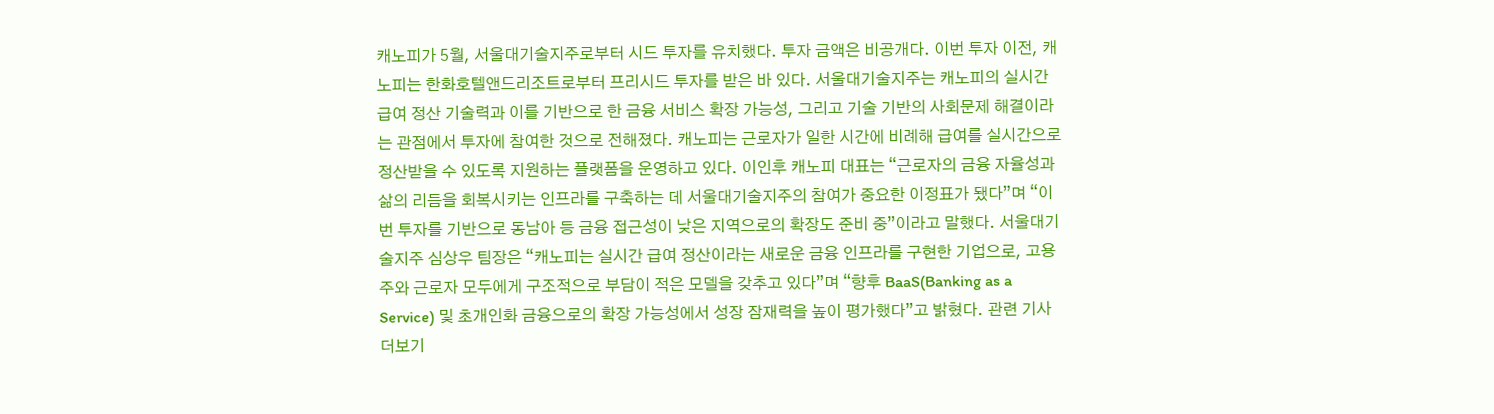캐노피가 5월, 서울대기술지주로부터 시드 투자를 유치했다. 투자 금액은 비공개다. 이번 투자 이전, 캐노피는 한화호텔앤드리조트로부터 프리시드 투자를 받은 바 있다. 서울대기술지주는 캐노피의 실시간 급여 정산 기술력과 이를 기반으로 한 금융 서비스 확장 가능성, 그리고 기술 기반의 사회문제 해결이라는 관점에서 투자에 참여한 것으로 전해졌다. 캐노피는 근로자가 일한 시간에 비례해 급여를 실시간으로 정산받을 수 있도록 지원하는 플랫폼을 운영하고 있다. 이인후 캐노피 대표는 “근로자의 금융 자율성과 삶의 리듬을 회복시키는 인프라를 구축하는 데 서울대기술지주의 참여가 중요한 이정표가 됐다”며 “이번 투자를 기반으로 동남아 등 금융 접근성이 낮은 지역으로의 확장도 준비 중”이라고 말했다. 서울대기술지주 심상우 팀장은 “캐노피는 실시간 급여 정산이라는 새로운 금융 인프라를 구현한 기업으로, 고용주와 근로자 모두에게 구조적으로 부담이 적은 모델을 갖추고 있다”며 “향후 BaaS(Banking as a Service) 및 초개인화 금융으로의 확장 가능성에서 성장 잠재력을 높이 평가했다”고 밝혔다. 관련 기사 더보기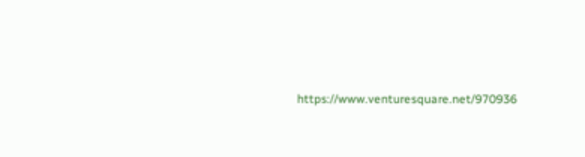https://www.venturesquare.net/970936